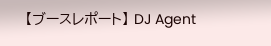【ブースレポート】 DJ Agent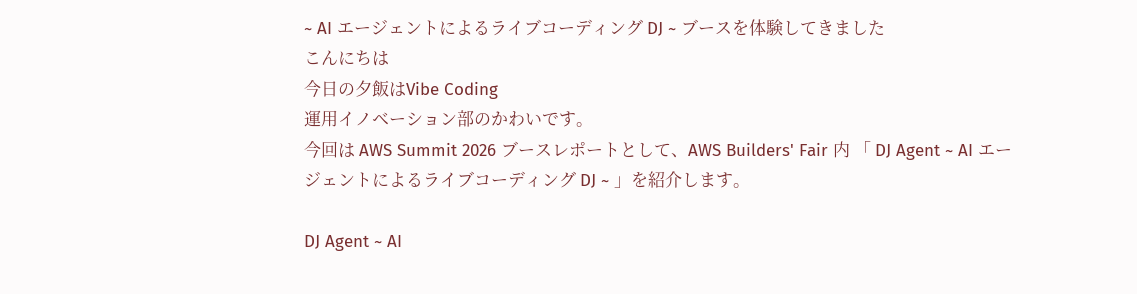~ AI エージェントによるライブコーディング DJ ~ ブースを体験してきました
こんにちは
今日の夕飯はVibe Coding
運用イノベーション部のかわいです。
今回は AWS Summit 2026 ブースレポートとして、AWS Builders' Fair 内 「 DJ Agent ~ AI エージェントによるライブコーディング DJ ~ 」を紹介します。

DJ Agent ~ AI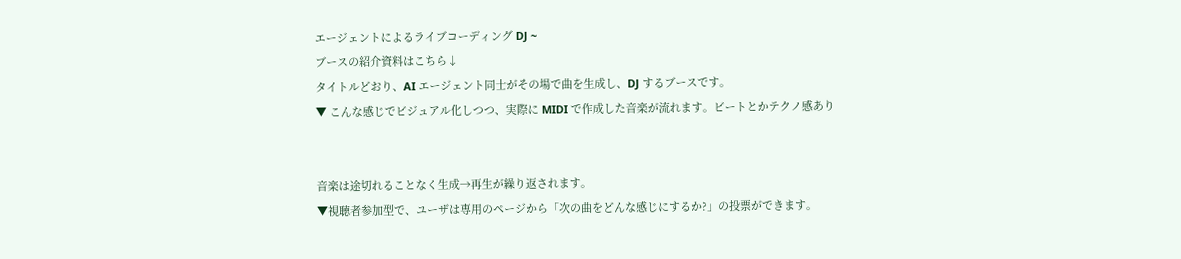エージェントによるライブコーディング DJ ~
ブースの紹介資料はこちら↓
タイトルどおり、AI エージェント同士がその場で曲を生成し、DJ するブースです。
▼ こんな感じでビジュアル化しつつ、実際に MIDI で作成した音楽が流れます。ビートとかテクノ感あり


音楽は途切れることなく生成→再生が繰り返されます。
▼視聴者参加型で、ユーザは専用のページから「次の曲をどんな感じにするか?」の投票ができます。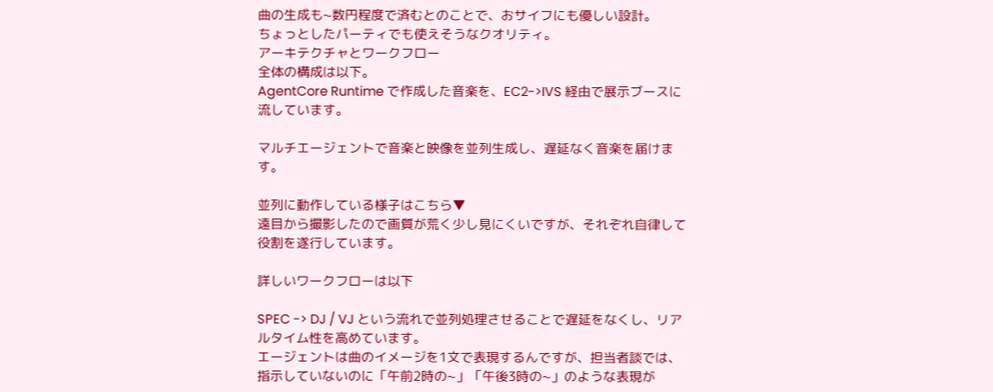曲の生成も~数円程度で済むとのことで、おサイフにも優しい設計。
ちょっとしたパーティでも使えそうなクオリティ。
アーキテクチャとワークフロー
全体の構成は以下。
AgentCore Runtime で作成した音楽を、EC2->IVS 経由で展示ブースに流しています。

マルチエージェントで音楽と映像を並列生成し、遅延なく音楽を届けます。

並列に動作している様子はこちら▼
遠目から撮影したので画質が荒く少し見にくいですが、それぞれ自律して役割を遂行しています。

詳しいワークフローは以下

SPEC -> DJ / VJ という流れで並列処理させることで遅延をなくし、リアルタイム性を高めています。
エージェントは曲のイメージを1文で表現するんですが、担当者談では、指示していないのに「午前2時の~」「午後3時の~」のような表現が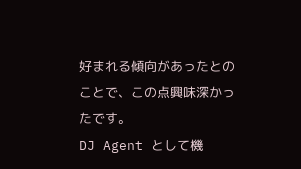好まれる傾向があったとのことで、この点興味深かったです。
DJ Agent として機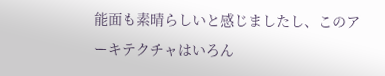能面も素晴らしいと感じましたし、このアーキテクチャはいろん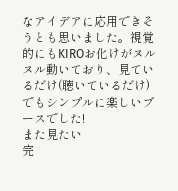なアイデアに応用できそうとも思いました。視覚的にもKIROお化けがヌルヌル動いており、見ているだけ(聴いているだけ)でもシンプルに楽しいブースでした!
また見たい
完